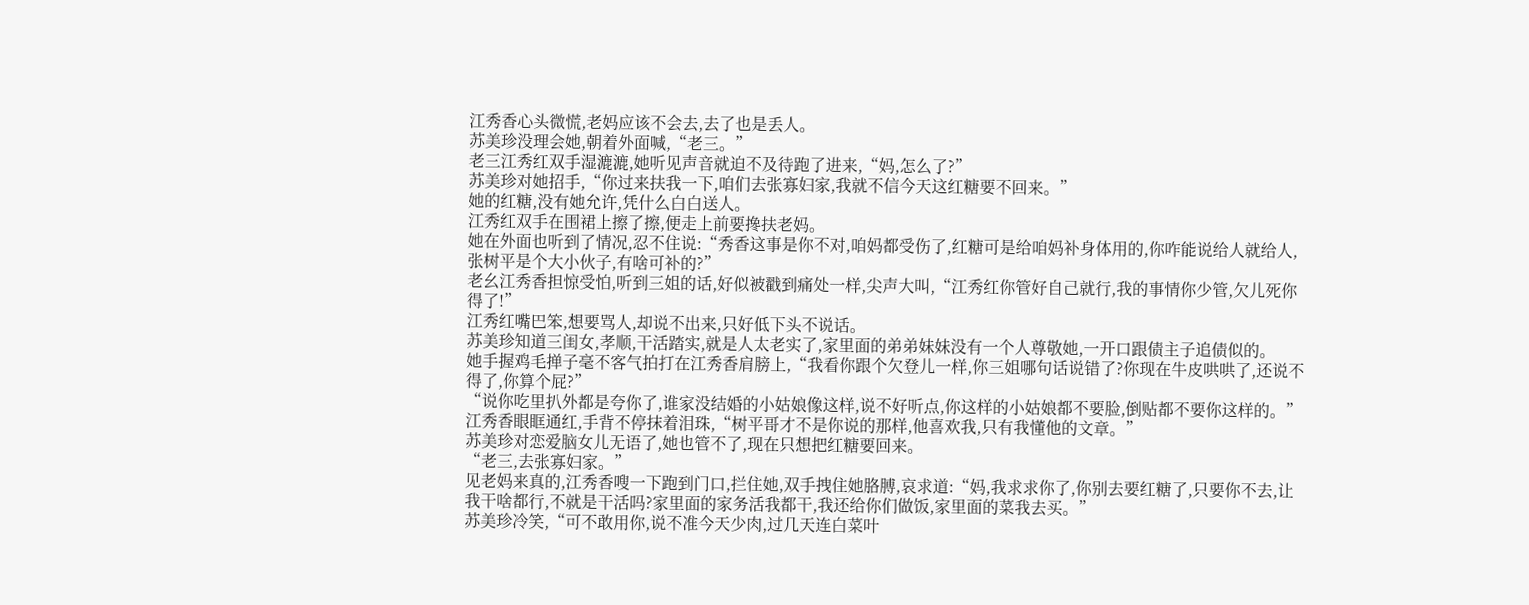江秀香心头微慌,老妈应该不会去,去了也是丢人。
苏美珍没理会她,朝着外面喊,“老三。”
老三江秀红双手湿漉漉,她听见声音就迫不及待跑了进来,“妈,怎么了?”
苏美珍对她招手,“你过来扶我一下,咱们去张寡妇家,我就不信今天这红糖要不回来。”
她的红糖,没有她允许,凭什么白白送人。
江秀红双手在围裙上擦了擦,便走上前要搀扶老妈。
她在外面也听到了情况,忍不住说:“秀香这事是你不对,咱妈都受伤了,红糖可是给咱妈补身体用的,你咋能说给人就给人,张树平是个大小伙子,有啥可补的?”
老幺江秀香担惊受怕,听到三姐的话,好似被戳到痛处一样,尖声大叫,“江秀红你管好自己就行,我的事情你少管,欠儿死你得了!”
江秀红嘴巴笨,想要骂人,却说不出来,只好低下头不说话。
苏美珍知道三闺女,孝顺,干活踏实,就是人太老实了,家里面的弟弟妹妹没有一个人尊敬她,一开口跟债主子追债似的。
她手握鸡毛掸子毫不客气拍打在江秀香肩膀上,“我看你跟个欠登儿一样,你三姐哪句话说错了?你现在牛皮哄哄了,还说不得了,你算个屁?”
“说你吃里扒外都是夸你了,谁家没结婚的小姑娘像这样,说不好听点,你这样的小姑娘都不要脸,倒贴都不要你这样的。”
江秀香眼眶通红,手背不停抹着泪珠,“树平哥才不是你说的那样,他喜欢我,只有我懂他的文章。”
苏美珍对恋爱脑女儿无语了,她也管不了,现在只想把红糖要回来。
“老三,去张寡妇家。”
见老妈来真的,江秀香嗖一下跑到门口,拦住她,双手拽住她胳膊,哀求道:“妈,我求求你了,你别去要红糖了,只要你不去,让我干啥都行,不就是干活吗?家里面的家务活我都干,我还给你们做饭,家里面的菜我去买。”
苏美珍冷笑,“可不敢用你,说不准今天少肉,过几天连白菜叶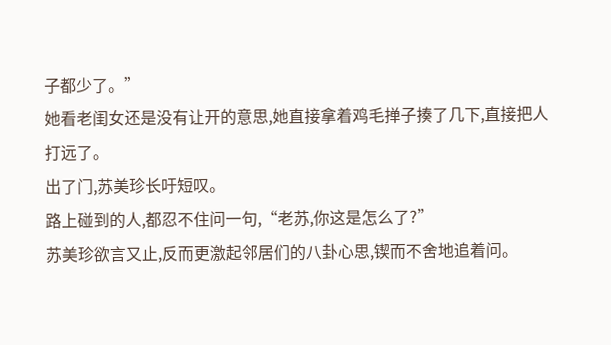子都少了。”
她看老闺女还是没有让开的意思,她直接拿着鸡毛掸子揍了几下,直接把人打远了。
出了门,苏美珍长吁短叹。
路上碰到的人,都忍不住问一句,“老苏,你这是怎么了?”
苏美珍欲言又止,反而更激起邻居们的八卦心思,锲而不舍地追着问。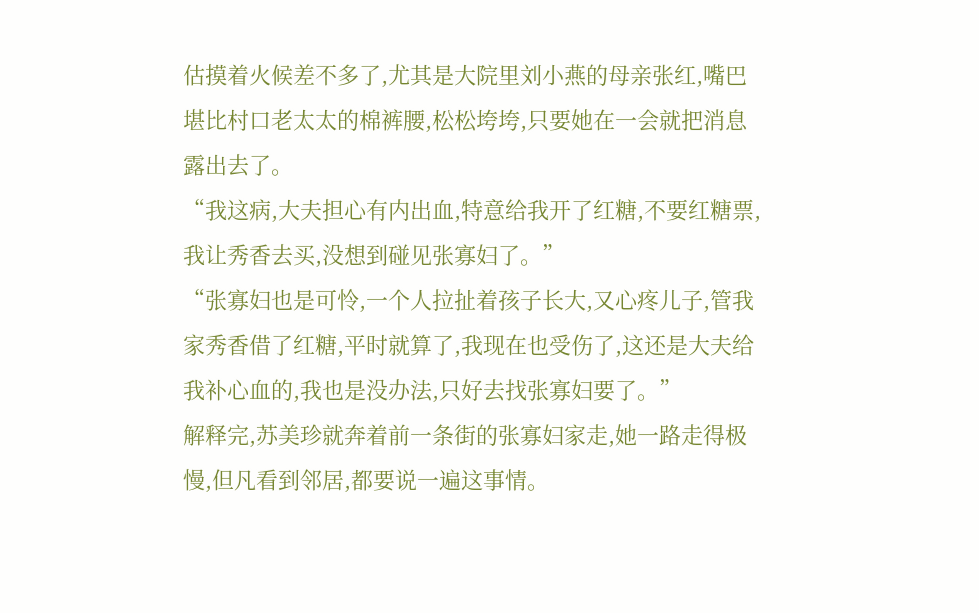估摸着火候差不多了,尤其是大院里刘小燕的母亲张红,嘴巴堪比村口老太太的棉裤腰,松松垮垮,只要她在一会就把消息露出去了。
“我这病,大夫担心有内出血,特意给我开了红糖,不要红糖票,我让秀香去买,没想到碰见张寡妇了。”
“张寡妇也是可怜,一个人拉扯着孩子长大,又心疼儿子,管我家秀香借了红糖,平时就算了,我现在也受伤了,这还是大夫给我补心血的,我也是没办法,只好去找张寡妇要了。”
解释完,苏美珍就奔着前一条街的张寡妇家走,她一路走得极慢,但凡看到邻居,都要说一遍这事情。